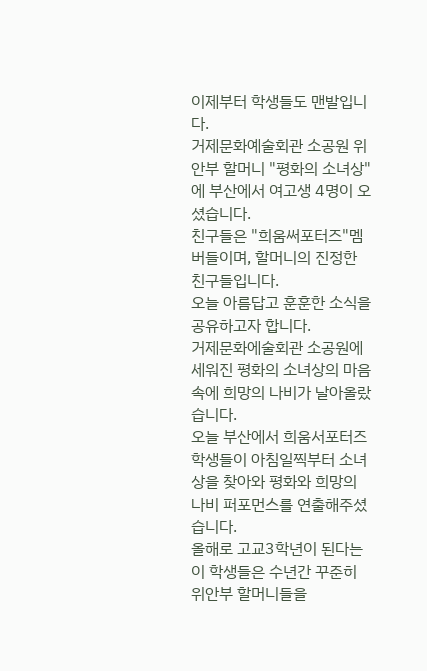이제부터 학생들도 맨발입니다.
거제문화예술회관 소공원 위안부 할머니 "평화의 소녀상"에 부산에서 여고생 4명이 오셨습니다.
친구들은 "희움써포터즈"멤버들이며, 할머니의 진정한 친구들입니다.
오늘 아름답고 훈훈한 소식을 공유하고자 합니다.
거제문화에술회관 소공원에 세워진 평화의 소녀상의 마음속에 희망의 나비가 날아올랐습니다.
오늘 부산에서 희움서포터즈 학생들이 아침일찍부터 소녀상을 찾아와 평화와 희망의 나비 퍼포먼스를 연출해주셨습니다.
올해로 고교3학년이 된다는 이 학생들은 수년간 꾸준히 위안부 할머니들을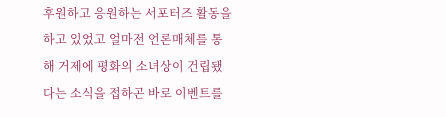후원하고 응원하는 서포터즈 활동을 하고 있었고 얼마전 언론매체를 통해 거제에 평화의 소녀상이 건립됐다는 소식을 접하곤 바로 이벤트를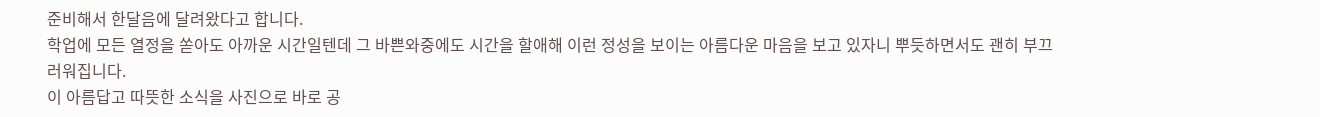준비해서 한달음에 달려왔다고 합니다.
학업에 모든 열정을 쏟아도 아까운 시간일텐데 그 바쁜와중에도 시간을 할애해 이런 정성을 보이는 아름다운 마음을 보고 있자니 뿌듯하면서도 괜히 부끄러워집니다.
이 아름답고 따뜻한 소식을 사진으로 바로 공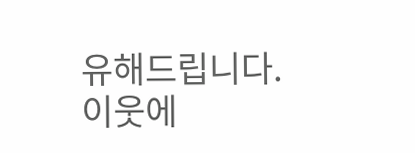유해드립니다.
이웃에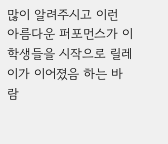많이 알려주시고 이런 아름다운 퍼포먼스가 이 학생들을 시작으로 릴레이가 이어졌음 하는 바람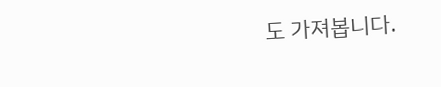도 가져봅니다.